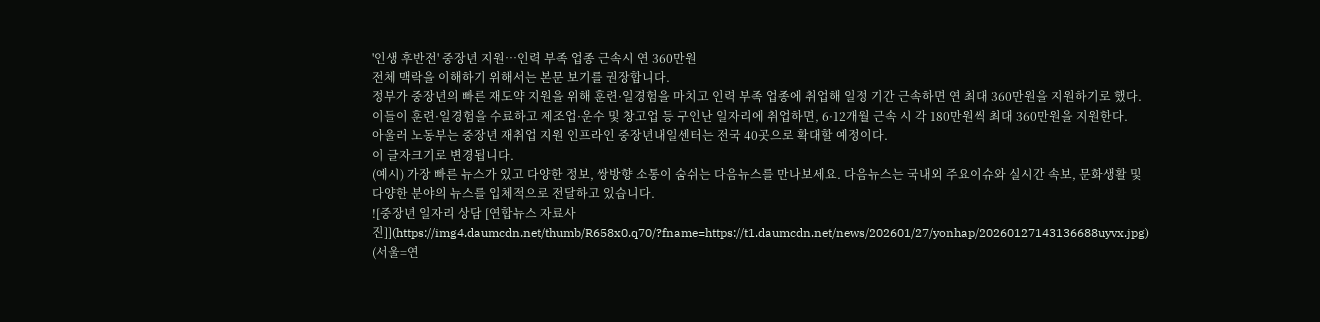'인생 후반전' 중장년 지원…인력 부족 업종 근속시 연 360만원
전체 맥락을 이해하기 위해서는 본문 보기를 권장합니다.
정부가 중장년의 빠른 재도약 지원을 위해 훈련·일경험을 마치고 인력 부족 업종에 취업해 일정 기간 근속하면 연 최대 360만원을 지원하기로 했다.
이들이 훈련·일경험을 수료하고 제조업·운수 및 창고업 등 구인난 일자리에 취업하면, 6·12개월 근속 시 각 180만원씩 최대 360만원을 지원한다.
아울러 노동부는 중장년 재취업 지원 인프라인 중장년내일센터는 전국 40곳으로 확대할 예정이다.
이 글자크기로 변경됩니다.
(예시) 가장 빠른 뉴스가 있고 다양한 정보, 쌍방향 소통이 숨쉬는 다음뉴스를 만나보세요. 다음뉴스는 국내외 주요이슈와 실시간 속보, 문화생활 및 다양한 분야의 뉴스를 입체적으로 전달하고 있습니다.
![중장년 일자리 상담 [연합뉴스 자료사진]](https://img4.daumcdn.net/thumb/R658x0.q70/?fname=https://t1.daumcdn.net/news/202601/27/yonhap/20260127143136688uyvx.jpg)
(서울=연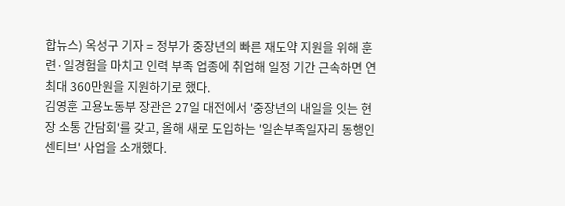합뉴스) 옥성구 기자 = 정부가 중장년의 빠른 재도약 지원을 위해 훈련·일경험을 마치고 인력 부족 업종에 취업해 일정 기간 근속하면 연 최대 360만원을 지원하기로 했다.
김영훈 고용노동부 장관은 27일 대전에서 '중장년의 내일을 잇는 현장 소통 간담회'를 갖고, 올해 새로 도입하는 '일손부족일자리 동행인센티브' 사업을 소개했다.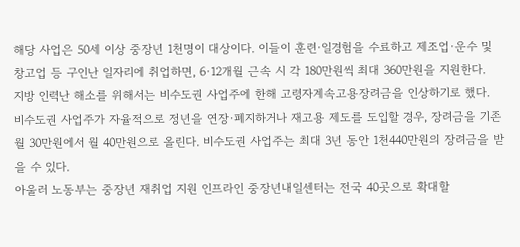해당 사업은 50세 이상 중장년 1천명이 대상이다. 이들이 훈련·일경험을 수료하고 제조업·운수 및 창고업 등 구인난 일자리에 취업하면, 6·12개월 근속 시 각 180만원씩 최대 360만원을 지원한다.
지방 인력난 해소를 위해서는 비수도권 사업주에 한해 고령자계속고용장려금을 인상하기로 했다.
비수도권 사업주가 자율적으로 정년을 연장·폐지하거나 재고용 제도를 도입할 경우, 장려금을 기존 월 30만원에서 월 40만원으로 올린다. 비수도권 사업주는 최대 3년 동안 1천440만원의 장려금을 받을 수 있다.
아울러 노동부는 중장년 재취업 지원 인프라인 중장년내일센터는 전국 40곳으로 확대할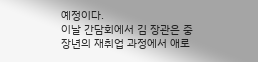예정이다.
이날 간담회에서 김 장관은 중장년의 재취업 과정에서 애로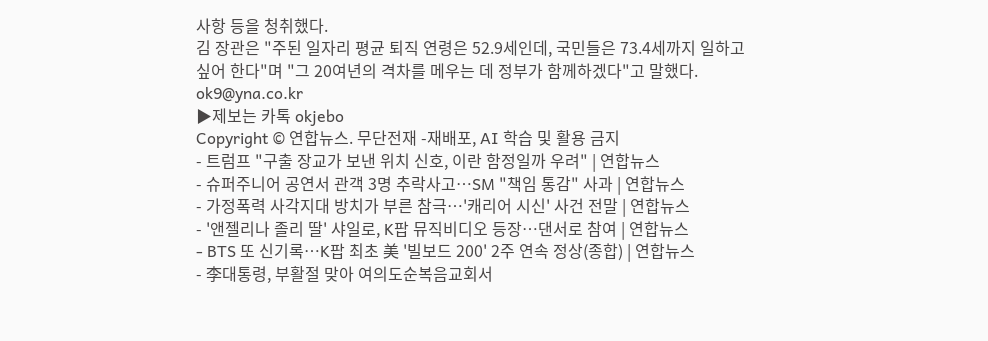사항 등을 청취했다.
김 장관은 "주된 일자리 평균 퇴직 연령은 52.9세인데, 국민들은 73.4세까지 일하고 싶어 한다"며 "그 20여년의 격차를 메우는 데 정부가 함께하겠다"고 말했다.
ok9@yna.co.kr
▶제보는 카톡 okjebo
Copyright © 연합뉴스. 무단전재 -재배포, AI 학습 및 활용 금지
- 트럼프 "구출 장교가 보낸 위치 신호, 이란 함정일까 우려" | 연합뉴스
- 슈퍼주니어 공연서 관객 3명 추락사고…SM "책임 통감" 사과 | 연합뉴스
- 가정폭력 사각지대 방치가 부른 참극…'캐리어 시신' 사건 전말 | 연합뉴스
- '앤젤리나 졸리 딸' 샤일로, K팝 뮤직비디오 등장…댄서로 참여 | 연합뉴스
- BTS 또 신기록…K팝 최초 美 '빌보드 200' 2주 연속 정상(종합) | 연합뉴스
- 李대통령, 부활절 맞아 여의도순복음교회서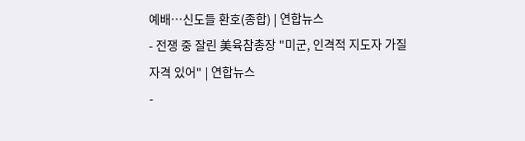예배…신도들 환호(종합) | 연합뉴스
- 전쟁 중 잘린 美육참총장 "미군, 인격적 지도자 가질 자격 있어" | 연합뉴스
-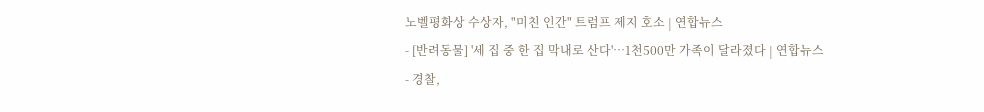노벨평화상 수상자, "미친 인간" 트럼프 제지 호소 | 연합뉴스
- [반려동물] '세 집 중 한 집 막내로 산다'…1천500만 가족이 달라졌다 | 연합뉴스
- 경찰,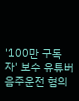'100만 구독자' 보수 유튜버 음주운전 혐의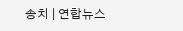송치 | 연합뉴스